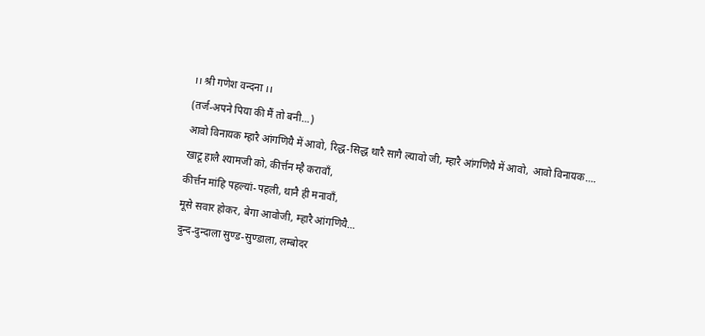।। श्री गणेश वन्दना ।।
(तर्ज-अपने पिया की मैं तो बनी…)
आवो विनायक म्हारै आंगणियै में आवो, रिद्ध-सिद्ध थारै सागै ल्यावो जी, म्हारै आंगणियै में आवो, आवो विनायक….
खाटू हालै श्यामजी को, कीर्त्तन म्है करावाँ,
कीर्त्तन मांहि पहल्यां-पहली, थानै ही मनावाँ,
मूसे सवार होकर, बेगा आवोजी, म्हारै आंगणियै…
दुन्द-दुन्दाला सुण्ड-सुण्डाला, लम्बोदर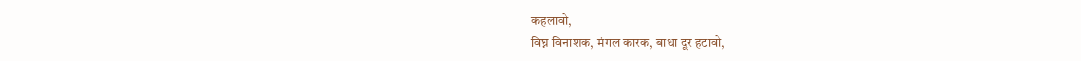कहलावो,
विघ्न विनाशक, मंगल कारक, बाधा दूर हटावो,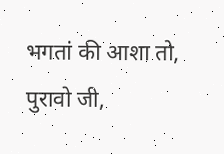भगतां की आशा तो, पुरावो जी,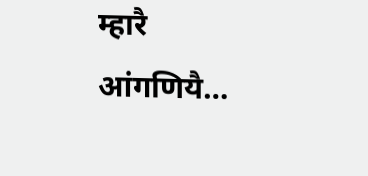म्हारै आंगणियै…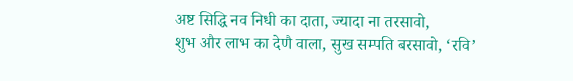अष्ट सिद्धि नव निधी का दाता, ज्यादा ना तरसावो,
शुभ और लाभ का देणै वाला, सुख सम्पति बरसावो, ‘रवि’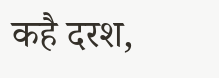कहै दरश,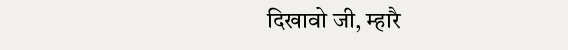दिखावो जी, म्हारै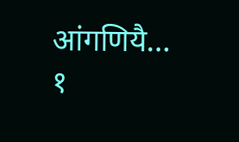आंगणियै…
१